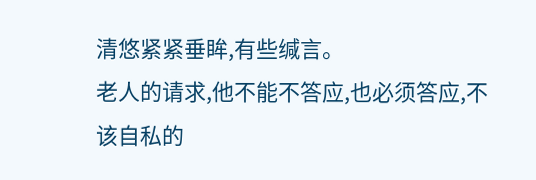清悠紧紧垂眸,有些缄言。
老人的请求,他不能不答应,也必须答应,不该自私的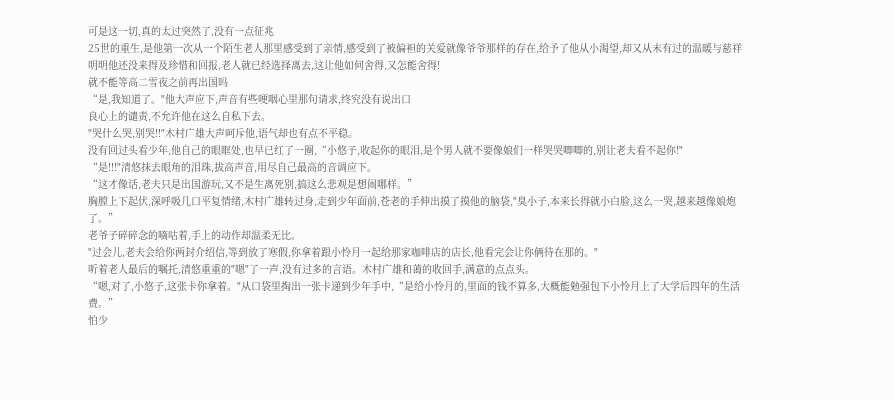可是这一切,真的太过突然了,没有一点征兆
25世的重生,是他第一次从一个陌生老人那里感受到了亲情,感受到了被偏袒的关爱就像爷爷那样的存在,给予了他从小渴望,却又从未有过的温暖与慈祥
明明他还没来得及珍惜和回报,老人就已经选择离去,这让他如何舍得,又怎能舍得!
就不能等高二雪夜之前再出国吗
“是,我知道了。"他大声应下,声音有些哽咽心里那句请求,终究没有说出口
良心上的谴责,不允许他在这么自私下去。
"哭什么哭,别哭!!"木村广雄大声呵斥他,语气却也有点不平稳。
没有回过头看少年,他自己的眼眶处,也早已红了一圈,“小悠子,收起你的眼泪,是个男人就不要像娘们一样哭哭唧唧的,别让老夫看不起你!"
“是!!!"清悠抹去眼角的泪珠,拔高声音,用尽自己最高的音调应下。
“这才像话,老夫只是出国游玩,又不是生离死别,搞这么悲观是想闹哪样。”
胸膛上下起伏,深呼吸几口平复情绪,木村广雄转过身,走到少年面前,苍老的手伸出摸了摸他的脑袋,"臭小子,本来长得就小白脸,这么一哭,越来越像娘炮了。”
老爷子碎碎念的嘀咕着,手上的动作却温柔无比。
"过会儿,老夫会给你两封介绍信,等到放了寒假,你拿着跟小怜月一起给那家咖啡店的店长,他看完会让你俩待在那的。"
听着老人最后的嘱托,清悠重重的"嗯"了一声,没有过多的言语。木村广雄和蔼的收回手,满意的点点头。
“嗯,对了,小悠子,这张卡你拿着。"从口袋里掏出一张卡递到少年手中,“是给小怜月的,里面的钱不算多,大概能勉强包下小怜月上了大学后四年的生活费。”
怕少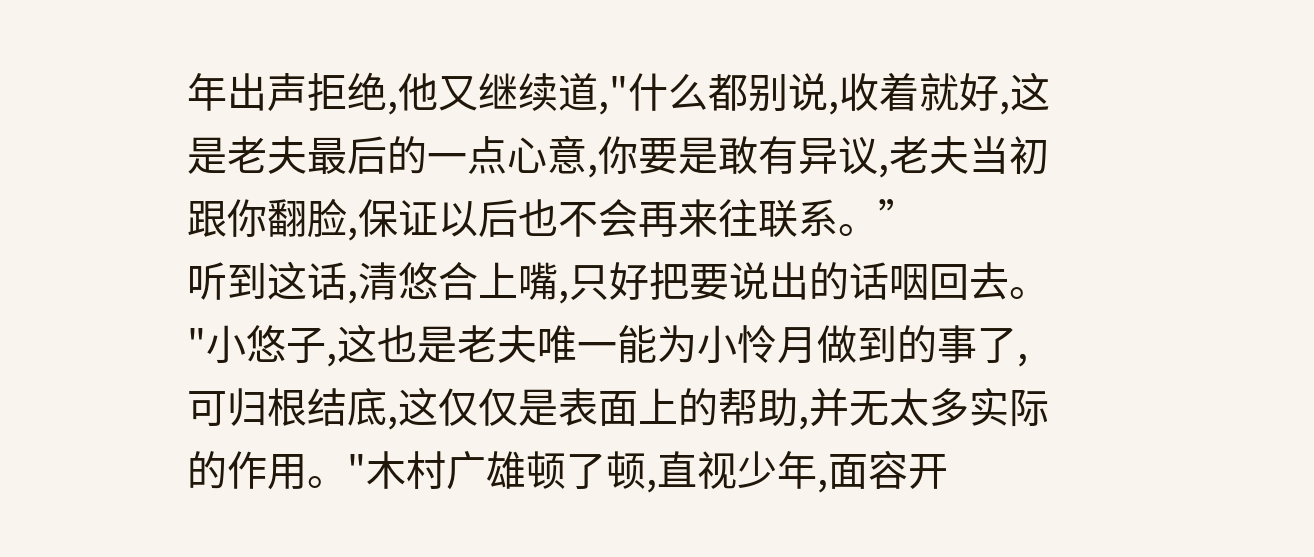年出声拒绝,他又继续道,"什么都别说,收着就好,这是老夫最后的一点心意,你要是敢有异议,老夫当初跟你翻脸,保证以后也不会再来往联系。”
听到这话,清悠合上嘴,只好把要说出的话咽回去。
"小悠子,这也是老夫唯一能为小怜月做到的事了,可归根结底,这仅仅是表面上的帮助,并无太多实际的作用。"木村广雄顿了顿,直视少年,面容开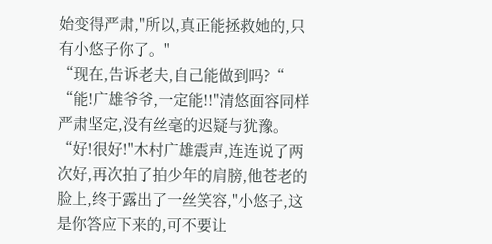始变得严肃,"所以,真正能拯救她的,只有小悠子你了。"
“现在,告诉老夫,自己能做到吗?“
“能!广雄爷爷,一定能!!"清悠面容同样严肃坚定,没有丝毫的迟疑与犹豫。
“好!很好!"木村广雄震声,连连说了两次好,再次拍了拍少年的肩膀,他苍老的脸上,终于露出了一丝笑容,"小悠子,这是你答应下来的,可不要让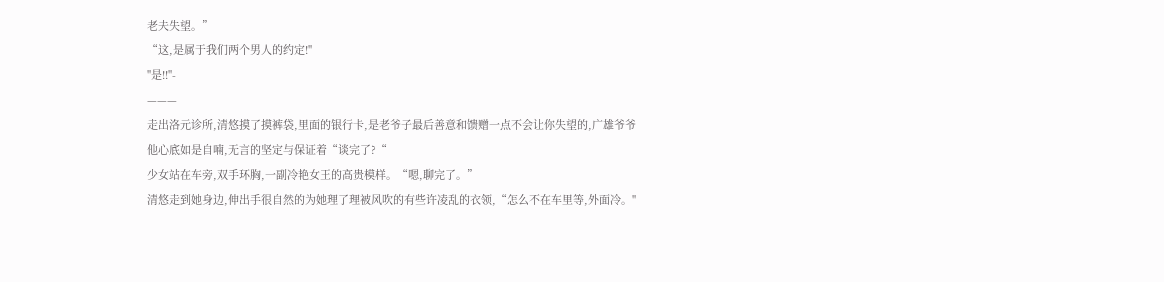老夫失望。”
“这,是属于我们两个男人的约定!"
"是!!"-
———
走出洛元诊所,清悠摸了摸裤袋,里面的银行卡,是老爷子最后善意和馈赠一点不会让你失望的,广雄爷爷
他心底如是自喃,无言的坚定与保证着“谈完了?“
少女站在车旁,双手环胸,一副冷艳女王的高贵模样。“嗯,聊完了。”
清悠走到她身边,伸出手很自然的为她理了理被风吹的有些许凌乱的衣领,“怎么不在车里等,外面冷。"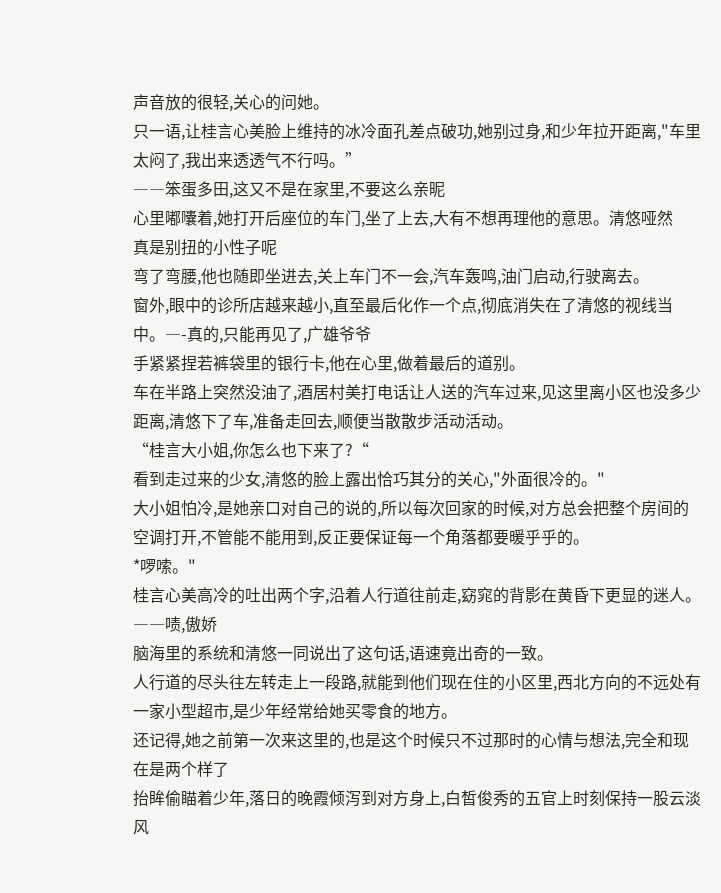声音放的很轻,关心的问她。
只一语,让桂言心美脸上维持的冰冷面孔差点破功,她别过身,和少年拉开距离,"车里太闷了,我出来透透气不行吗。”
――笨蛋多田,这又不是在家里,不要这么亲昵
心里嘟囔着,她打开后座位的车门,坐了上去,大有不想再理他的意思。清悠哑然
真是别扭的小性子呢
弯了弯腰,他也随即坐进去,关上车门不一会,汽车轰鸣,油门启动,行驶离去。
窗外,眼中的诊所店越来越小,直至最后化作一个点,彻底消失在了清悠的视线当中。―-真的,只能再见了,广雄爷爷
手紧紧捏若裤袋里的银行卡,他在心里,做着最后的道别。
车在半路上突然没油了,酒居村美打电话让人送的汽车过来,见这里离小区也没多少距离,清悠下了车,准备走回去,顺便当散散步活动活动。
“桂言大小姐,你怎么也下来了?“
看到走过来的少女,清悠的脸上露出恰巧其分的关心,"外面很冷的。"
大小姐怕冷,是她亲口对自己的说的,所以每次回家的时候,对方总会把整个房间的空调打开,不管能不能用到,反正要保证每一个角落都要暖乎乎的。
*啰嗦。"
桂言心美高冷的吐出两个字,沿着人行道往前走,窈窕的背影在黄昏下更显的迷人。――啧,傲娇
脑海里的系统和清悠一同说出了这句话,语速竟出奇的一致。
人行道的尽头往左转走上一段路,就能到他们现在住的小区里,西北方向的不远处有一家小型超市,是少年经常给她买零食的地方。
还记得,她之前第一次来这里的,也是这个时候只不过那时的心情与想法,完全和现在是两个样了
抬眸偷瞄着少年,落日的晚霞倾泻到对方身上,白皙俊秀的五官上时刻保持一股云淡风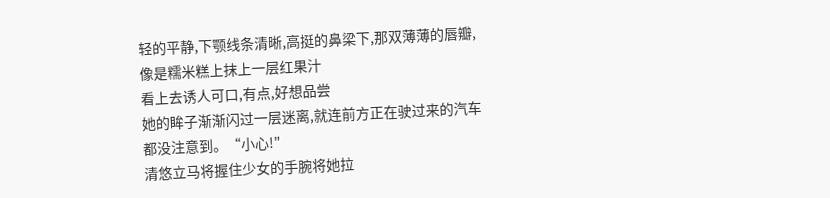轻的平静,下颚线条清晰,高挺的鼻梁下,那双薄薄的唇瓣,像是糯米糕上抹上一层红果汁
看上去诱人可口,有点,好想品尝
她的眸子渐渐闪过一层迷离,就连前方正在驶过来的汽车都没注意到。“小心!"
清悠立马将握住少女的手腕将她拉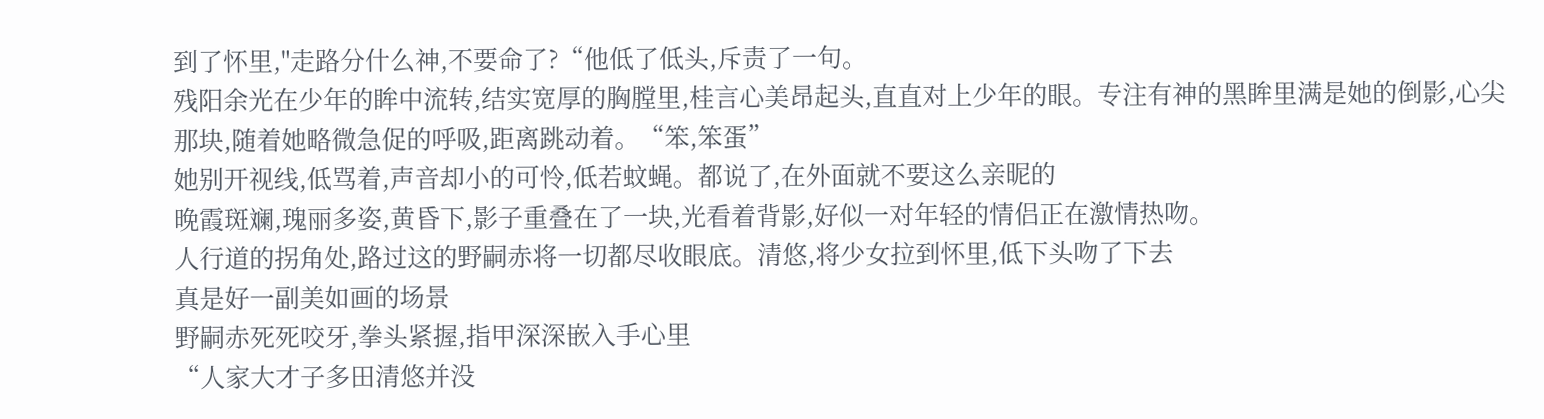到了怀里,"走路分什么神,不要命了?“他低了低头,斥责了一句。
残阳余光在少年的眸中流转,结实宽厚的胸膛里,桂言心美昂起头,直直对上少年的眼。专注有神的黑眸里满是她的倒影,心尖那块,随着她略微急促的呼吸,距离跳动着。“笨,笨蛋”
她别开视线,低骂着,声音却小的可怜,低若蚊蝇。都说了,在外面就不要这么亲昵的
晚霞斑斓,瑰丽多姿,黄昏下,影子重叠在了一块,光看着背影,好似一对年轻的情侣正在激情热吻。
人行道的拐角处,路过这的野嗣赤将一切都尽收眼底。清悠,将少女拉到怀里,低下头吻了下去
真是好一副美如画的场景
野嗣赤死死咬牙,拳头紧握,指甲深深嵌入手心里
“人家大才子多田清悠并没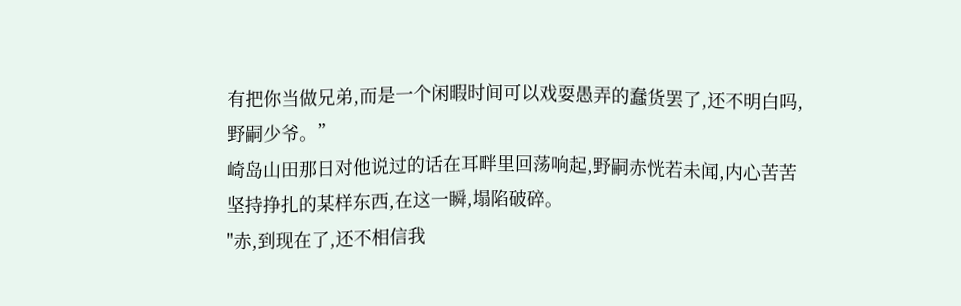有把你当做兄弟,而是一个闲暇时间可以戏耍愚弄的蠢货罢了,还不明白吗,野嗣少爷。”
崎岛山田那日对他说过的话在耳畔里回荡响起,野嗣赤恍若未闻,内心苦苦坚持挣扎的某样东西,在这一瞬,塌陷破碎。
"赤,到现在了,还不相信我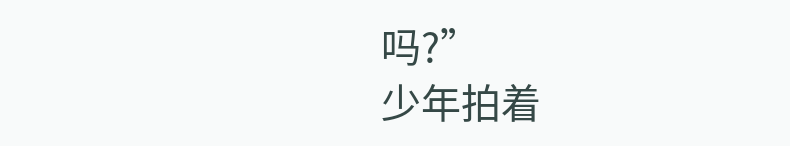吗?”
少年拍着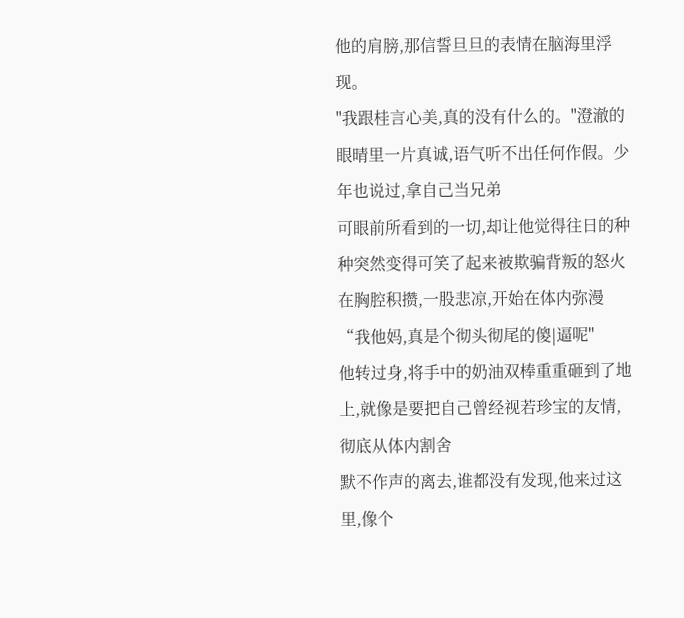他的肩膀,那信誓旦旦的表情在脑海里浮现。
"我跟桂言心美,真的没有什么的。"澄澈的眼晴里一片真诚,语气听不出任何作假。少年也说过,拿自己当兄弟
可眼前所看到的一切,却让他觉得往日的种种突然变得可笑了起来被欺骗背叛的怒火在胸腔积攒,一股悲凉,开始在体内弥漫
“我他妈,真是个彻头彻尾的傻|逼呢"
他转过身,将手中的奶油双棒重重砸到了地上,就像是要把自己曾经视若珍宝的友情,彻底从体内割舍
默不作声的离去,谁都没有发现,他来过这里,像个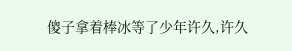傻子拿着棒冰等了少年许久,许久